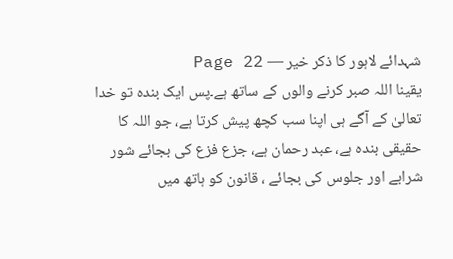شہدائے لاہور کا ذکر خیر — Page 22
یقینا اللہ صبر کرنے والوں کے ساتھ ہے۔پس ایک بندہ تو خدا تعالیٰ کے آگے ہی اپنا سب کچھ پیش کرتا ہے، جو اللہ کا حقیقی بندہ ہے، عبد رحمان ہے، جزع فزع کی بجائے شور شرابے اور جلوس کی بجائے ، قانون کو ہاتھ میں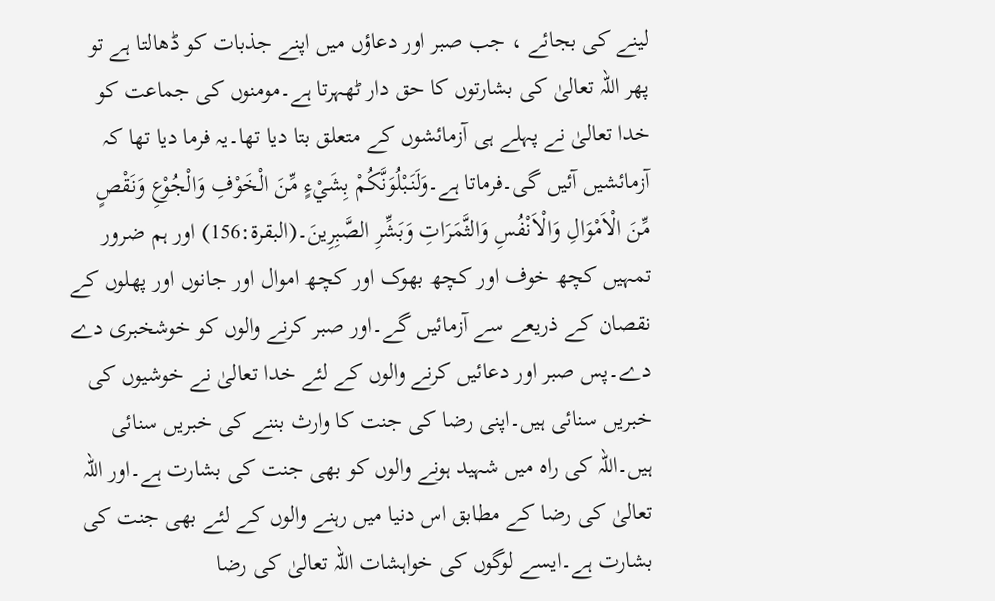لینے کی بجائے ، جب صبر اور دعاؤں میں اپنے جذبات کو ڈھالتا ہے تو پھر اللہ تعالیٰ کی بشارتوں کا حق دار ٹھہرتا ہے۔مومنوں کی جماعت کو خدا تعالیٰ نے پہلے ہی آزمائشوں کے متعلق بتا دیا تھا۔یہ فرما دیا تھا کہ آزمائشیں آئیں گی۔فرماتا ہے۔وَلَنَبْلُوَنَّكُمْ بِشَيْءٍ مِّنَ الْخَوْفِ وَالْجُوْعِ وَنَقْصٍ مِّنَ الْاَمْوَالِ وَالْاَنْفُسِ وَالثَّمَرَاتِ وَبَشِّرِ الصَّبِرِينَ۔(البقرة:156) اور ہم ضرور تمہیں کچھ خوف اور کچھ بھوک اور کچھ اموال اور جانوں اور پھلوں کے نقصان کے ذریعے سے آزمائیں گے۔اور صبر کرنے والوں کو خوشخبری دے دے۔پس صبر اور دعائیں کرنے والوں کے لئے خدا تعالیٰ نے خوشیوں کی خبریں سنائی ہیں۔اپنی رضا کی جنت کا وارث بننے کی خبریں سنائی ہیں۔اللہ کی راہ میں شہید ہونے والوں کو بھی جنت کی بشارت ہے۔اور اللہ تعالیٰ کی رضا کے مطابق اس دنیا میں رہنے والوں کے لئے بھی جنت کی بشارت ہے۔ایسے لوگوں کی خواہشات اللہ تعالیٰ کی رضا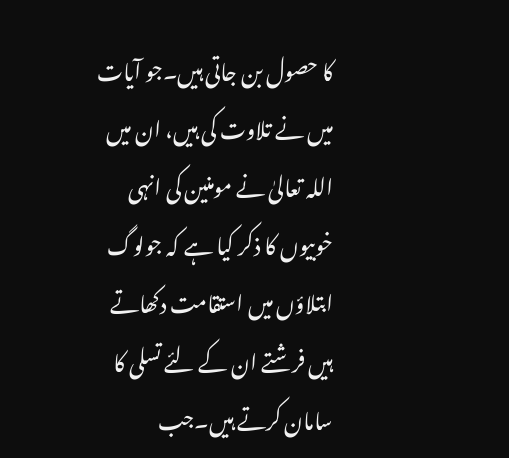کا حصول بن جاتی ہیں۔جو آیات میں نے تلاوت کی ہیں، ان میں اللہ تعالیٰ نے مومنین کی انہی خوبیوں کا ذکر کیا ہے کہ جولوگ ابتلاؤں میں استقامت دکھاتے ہیں فرشتے ان کے لئے تسلی کا سامان کرتے ہیں۔جب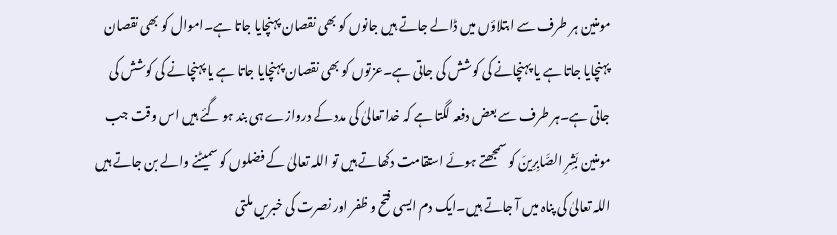مومنین ہر طرف سے ابتلاؤں میں ڈالے جاتے ہیں جانوں کو بھی نقصان پہنچایا جاتا ہے۔اموال کو بھی نقصان پہنچایا جاتا ہے یا پہنچانے کی کوشش کی جاتی ہے۔عزتوں کو بھی نقصان پہنچایا جاتا ہے یا پہنچانے کی کوشش کی جاتی ہے۔ہر طرف سے بعض دفعہ لگتا ہے کہ خدا تعالیٰ کی مدد کے دروازے ہی بند ہو گئے ہیں اس وقت جب مومنین بَشِرِ الصَّابِرِينَ کو سمجھتے ہوئے استقامت دکھاتے ہیں تو اللہ تعالیٰ کے فضلوں کو سمیٹنے والے بن جاتے ہیں اللہ تعالیٰ کی پناہ میں آ جاتے ہیں۔ایک دم ایسی فتح و ظفر اور نصرت کی خبریں ملتی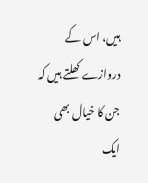ہیں، اس کے دروازے کھلتے ہیں کہ جن کا خیال بھی ایک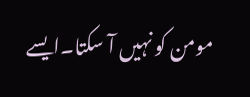مومن کو نہیں آ سکتا۔ایسے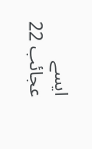ایسے عجائب 22